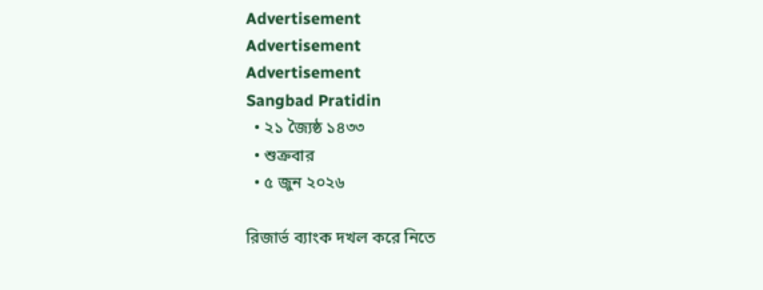Advertisement
Advertisement
Advertisement
Sangbad Pratidin
  • ২১ জ্যৈষ্ঠ ১৪৩৩
  • শুক্রবার
  • ৫ জুন ২০২৬

রিজার্ভ ব্যাংক দখল করে নিতে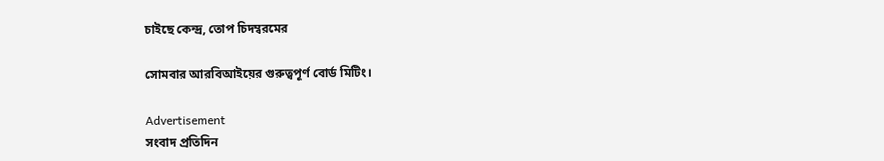চাইছে কেন্দ্র, তোপ চিদম্বরমের

সোমবার আরবিআইয়ের গুরুত্বপূর্ণ বোর্ড মিটিং।

Advertisement
সংবাদ প্রতিদিন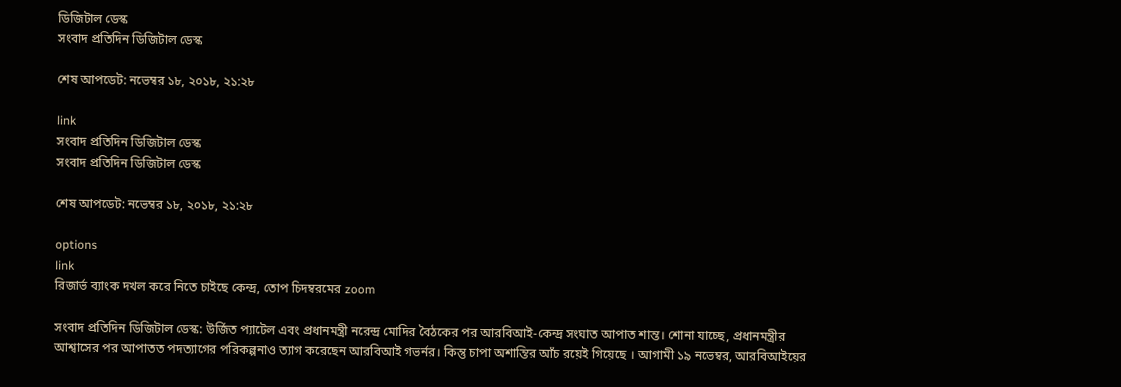ডিজিটাল ডেস্ক
সংবাদ প্রতিদিন ডিজিটাল ডেস্ক

শেষ আপডেট: নভেম্বর ১৮, ২০১৮, ২১:২৮

link
সংবাদ প্রতিদিন ডিজিটাল ডেস্ক
সংবাদ প্রতিদিন ডিজিটাল ডেস্ক

শেষ আপডেট: নভেম্বর ১৮, ২০১৮, ২১:২৮

options
link
রিজার্ভ ব্যাংক দখল করে নিতে চাইছে কেন্দ্র, তোপ চিদম্বরমের zoom

সংবাদ প্রতিদিন ডিজিটাল ডেস্ক: উর্জিত প্যাটেল এবং প্রধানমন্ত্রী নরেন্দ্র মোদির বৈঠকের পর আরবিআই-কেন্দ্র সংঘাত আপাত শান্ত। শোনা যাচ্ছে, প্রধানমন্ত্রীর আশ্বাসের পর আপাতত পদত্যাগের পরিকল্পনাও ত্যাগ করেছেন আরবিআই গভর্নর। কিন্তু চাপা অশান্তির আঁচ রয়েই গিয়েছে । আগামী ১৯ নভেম্বর, আরবিআইয়ের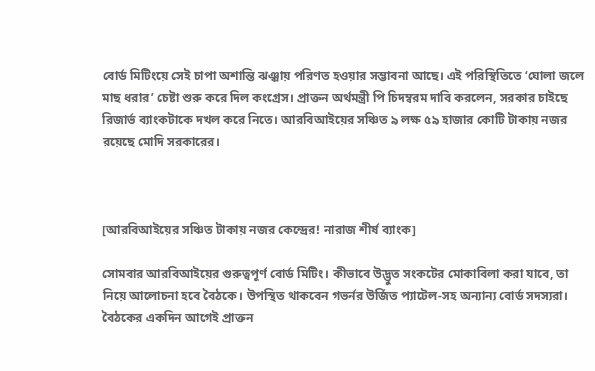বোর্ড মিটিংয়ে সেই চাপা অশান্তি ঝঞ্ঝায় পরিণত হওয়ার সম্ভাবনা আছে। এই পরিস্থিতিতে ‘ঘোলা জলে মাছ ধরার’ চেষ্টা শুরু করে দিল কংগ্রেস। প্রাক্তন অর্থমন্ত্রী পি চিদম্বরম দাবি করলেন, সরকার চাইছে রিজার্ভ ব্যাংকটাকে দখল করে নিতে। আরবিআইয়ের সঞ্চিত ৯ লক্ষ ৫৯ হাজার কোটি টাকায় নজর রয়েছে মোদি সরকারের।



[আরবিআইয়ের সঞ্চিত টাকায় নজর কেন্দ্রের! নারাজ শীর্ষ ব্যাংক]

সোমবার আরবিআইয়ের গুরুত্বপূর্ণ বোর্ড মিটিং। কীভাবে উদ্ভুত সংকটের মোকাবিলা করা যাবে, তা নিয়ে আলোচনা হবে বৈঠকে। উপস্থিত থাকবেন গভর্নর উর্জিত প্যাটেল-সহ অন্যান্য বোর্ড সদস্যরা। বৈঠকের একদিন আগেই প্রাক্তন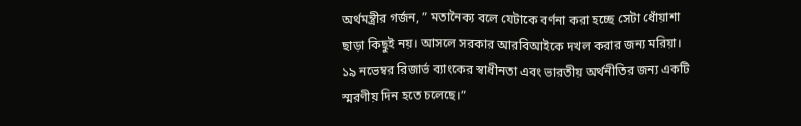অর্থমন্ত্রীর গর্জন, ” মতানৈক্য বলে যেটাকে বর্ণনা করা হচ্ছে সেটা ধোঁয়াশা ছাড়া কিছুই নয়। আসলে সরকার আরবিআইকে দখল করার জন্য মরিয়া। ১৯ নভেম্বর রিজার্ভ ব্যাংকের স্বাধীনতা এবং ভারতীয় অর্থনীতির জন্য একটি স্মরণীয় দিন হতে চলেছে।”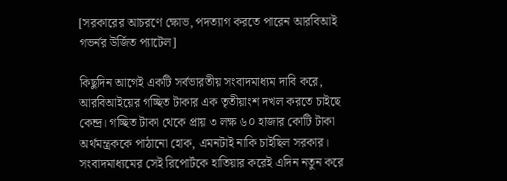[সরকারের আচরণে ক্ষোভ, পদত্যাগ করতে পারেন আরবিআই গভর্নর উর্জিত প্যাটেল]

কিছুদিন আগেই একটি সর্বভারতীয় সংবাদমাধ্যম দাবি করে, আরবিআইয়ের গচ্ছিত টাকার এক তৃতীয়াংশ দখল করতে চাইছে কেন্দ্র। গচ্ছিত টাকা থেকে প্রায় ৩ লক্ষ ৬০ হাজার কোটি টাকা অর্থমন্ত্রককে পাঠানো হোক, এমনটাই নাকি চাইছিল সরকার। সংবাদমাধ্যমের সেই রিপোর্টকে হাতিয়ার করেই এদিন নতুন করে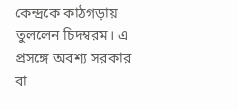কেন্দ্রকে কাঠগড়ায় তুললেন চিদম্বরম। এ প্রসঙ্গে অবশ্য সরকার বা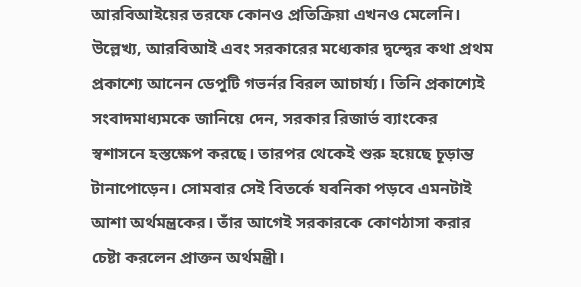আরবিআইয়ের তরফে কোনও প্রতিক্রিয়া এখনও মেলেনি। উল্লেখ্য, আরবিআই এবং সরকারের মধ্যেকার দ্বন্দ্বের কথা প্রথম প্রকাশ্যে আনেন ডেপুটি গভর্নর বিরল আচার্য্য। তিনি প্রকাশ্যেই সংবাদমাধ্যমকে জানিয়ে দেন, সরকার রিজার্ভ ব্যাংকের স্বশাসনে হস্তক্ষেপ করছে। তারপর থেকেই শুরু হয়েছে চূড়ান্ত টানাপোড়েন। সোমবার সেই বিতর্কে যবনিকা পড়বে এমনটাই আশা অর্থমন্ত্রকের। তাঁর আগেই সরকারকে কোণঠাসা করার চেষ্টা করলেন প্রাক্তন অর্থমন্ত্রী।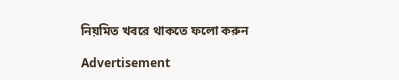নিয়মিত খবরে থাকতে ফলো করুন

Advertisement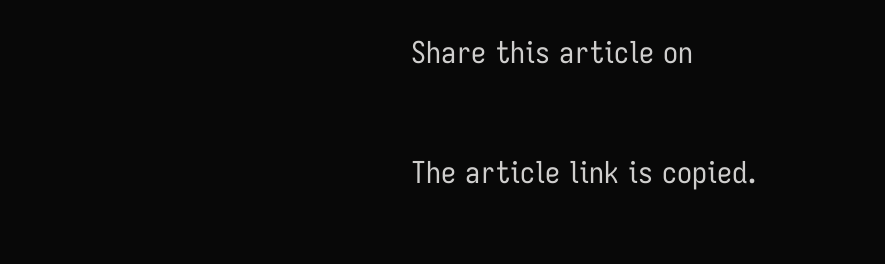Share this article on

The article link is copied.